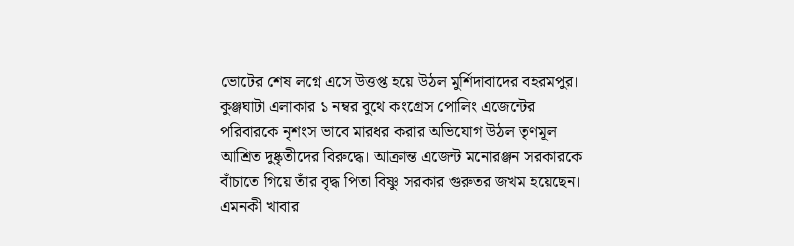ভোটের শেষ লগ্নে এসে উত্তপ্ত হয়ে উঠল মুর্শিদাবাদের বহরমপুর। কুঞ্জঘাটা এলাকার ১ নম্বর বুথে কংগ্রেস পোলিং এজেন্টের পরিবারকে নৃশংস ভাবে মারধর করার অভিযোগ উঠল তৃণমূল আশ্রিত দুষ্কৃতীদের বিরুদ্ধে। আক্রান্ত এজেন্ট মনোরঞ্জন সরকারকে বাঁচাতে গিয়ে তাঁর বৃদ্ধ পিতা বিষ্ণু সরকার গুরুতর জখম হয়েছেন। এমনকী খাবার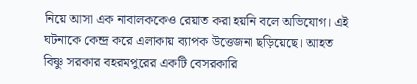নিয়ে আসা এক নাবালককেও রেয়াত করা হয়নি বলে অভিযোগ। এই ঘটনাকে কেন্দ্র করে এলাকায় ব্যাপক উত্তেজনা ছড়িয়েছে। আহত বিষ্ণু সরকার বহরমপুরের একটি বেসরকারি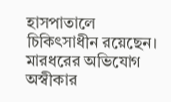হাসপাতালে চিকিৎসাধীন রয়েছেন। মারধরের অভিযোগ অস্বীকার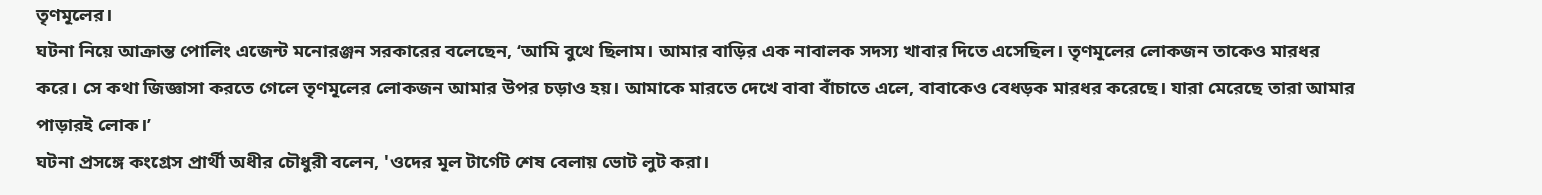তৃণমূলের।
ঘটনা নিয়ে আক্রান্ত পোলিং এজেন্ট মনোরঞ্জন সরকারের বলেছেন, ‘আমি বুথে ছিলাম। আমার বাড়ির এক নাবালক সদস্য খাবার দিতে এসেছিল। তৃণমূলের লোকজন তাকেও মারধর করে। সে কথা জিজ্ঞাসা করতে গেলে তৃণমূলের লোকজন আমার উপর চড়াও হয়। আমাকে মারতে দেখে বাবা বাঁচাতে এলে, বাবাকেও বেধড়ক মারধর করেছে। যারা মেরেছে তারা আমার পাড়ারই লোক।’
ঘটনা প্রসঙ্গে কংগ্রেস প্রার্থী অধীর চৌধুরী বলেন, 'ওদের মূল টার্গেট শেষ বেলায় ভোট লুট করা।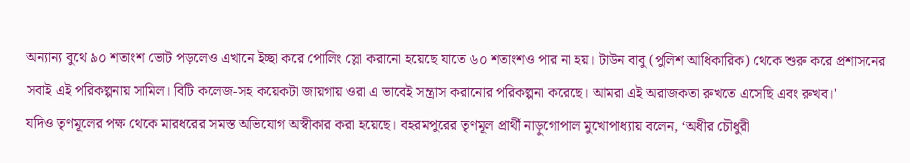অন্যান্য বুথে ৯০ শতাংশ ভোট পড়লেও এখানে ইচ্ছা করে পোলিং স্লো করানো হয়েছে যাতে ৬০ শতাংশও পার না হয়। টাউন বাবু (পুলিশ আধিকারিক) থেকে শুরু করে প্রশাসনের সবাই এই পরিকল্পনায় সামিল। বিটি কলেজ-সহ কয়েকটা জায়গায় ওরা এ ভাবেই সন্ত্রাস করানোর পরিকল্পনা করেছে। আমরা এই অরাজকতা রুখতে এসেছি এবং রুখব।'
যদিও তৃণমূলের পক্ষ থেকে মারধরের সমস্ত অভিযোগ অস্বীকার করা হয়েছে। বহরমপুরের তৃণমূল প্রার্থী নাড়ুগোপাল মুখোপাধ্যায় বলেন, ‘অধীর চৌধুরী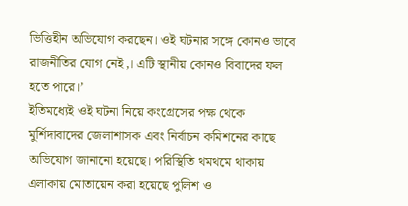ভিত্তিহীন অভিযোগ করছেন। ওই ঘটনার সঙ্গে কোনও ভাবে রাজনীতির যোগ নেই,। এটি স্থানীয় কোনও বিবাদের ফল হতে পারে।’
ইতিমধ্যেই ওই ঘটনা নিয়ে কংগ্রেসের পক্ষ থেকে মুর্শিদাবাদের জেলাশাসক এবং নির্বাচন কমিশনের কাছে অভিযোগ জানানো হয়েছে। পরিস্থিতি থমথমে থাকায় এলাকায় মোতায়েন করা হয়েছে পুলিশ ও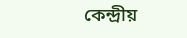কেন্দ্রীয়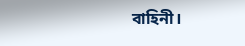বাহিনী।